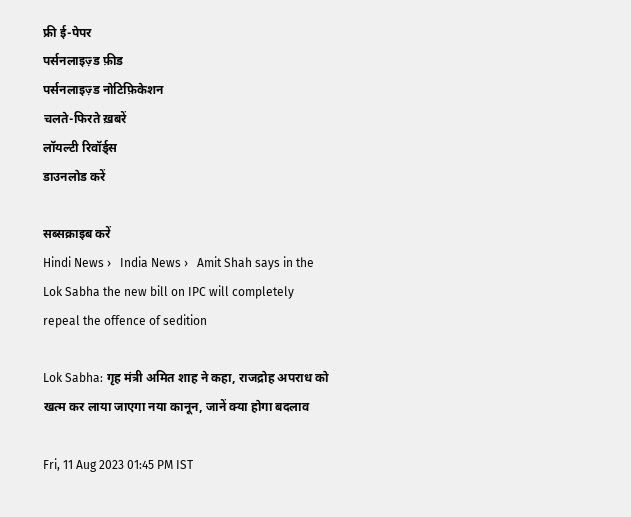फ्री ई-पेपर
पर्सनलाइज़्ड फ़ीड
पर्सनलाइज़्ड नोटिफ़िकेशन
चलते-फिरते ख़बरें
लॉयल्टी रिवॉर्ड्स
डाउनलोड करें

सब्सक्राइब करें
Hindi News ›   India News ›   Amit Shah says in the Lok Sabha the new bill on IPC will completely repeal the offence of sedition

Lok Sabha: गृह मंत्री अमित शाह ने कहा, राजद्रोह अपराध को खत्म कर लाया जाएगा नया कानून, जानें क्या होगा बदलाव

Fri, 11 Aug 2023 01:45 PM IST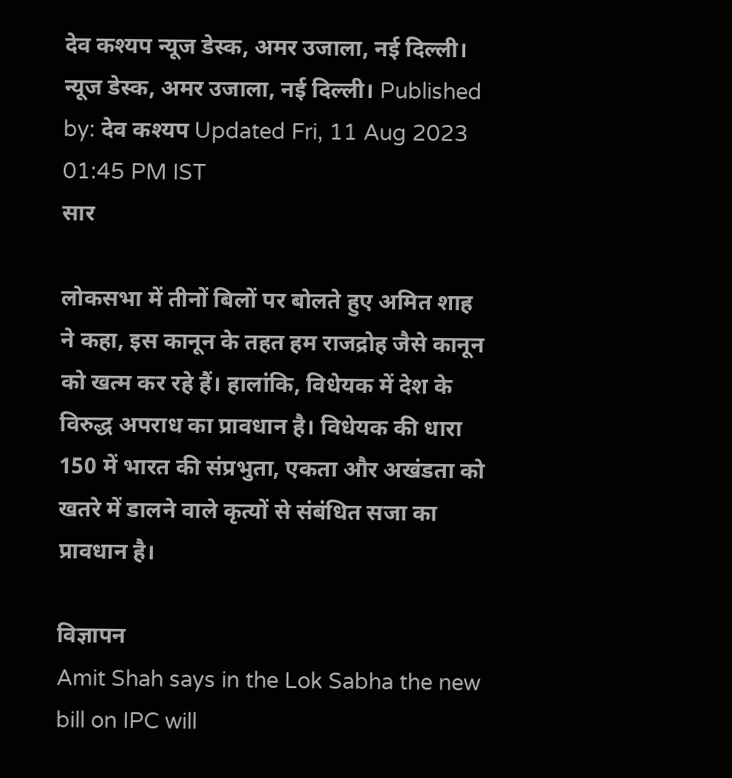देव कश्यप न्यूज डेस्क, अमर उजाला, नई दिल्ली।
न्यूज डेस्क, अमर उजाला, नई दिल्ली। Published by: देव कश्यप Updated Fri, 11 Aug 2023 01:45 PM IST
सार

लोकसभा में तीनों बिलों पर बोलते हुए अमित शाह ने कहा, इस कानून के तहत हम राजद्रोह जैसे कानून को खत्म कर रहे हैं। हालांकि, विधेयक में देश के विरुद्ध अपराध का प्रावधान है। विधेयक की धारा 150 में भारत की संप्रभुता, एकता और अखंडता को खतरे में डालने वाले कृत्यों से संबंधित सजा का प्रावधान है।

विज्ञापन
Amit Shah says in the Lok Sabha the new bill on IPC will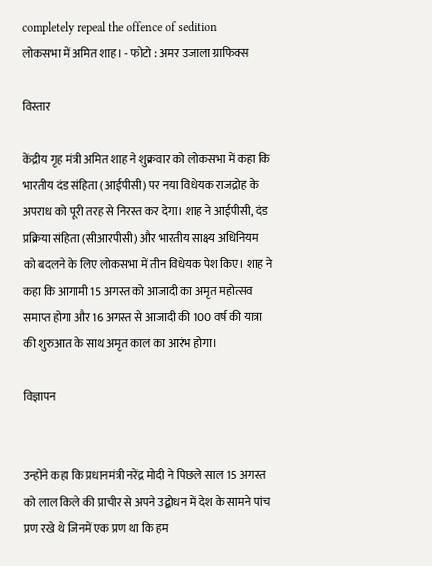completely repeal the offence of sedition
लोकसभा में अमित शाह। - फोटो : अमर उजाला ग्राफिक्स

विस्तार

केंद्रीय गृह मंत्री अमित शाह ने शुक्रवार को लोकसभा में कहा कि भारतीय दंड संहिता (आईपीसी) पर नया विधेयक राजद्रोह के अपराध को पूरी तरह से निरस्त कर देगा। शाह ने आईपीसी, दंड प्रक्रिया संहिता (सीआरपीसी) और भारतीय साक्ष्य अधिनियम को बदलने के लिए लोकसभा में तीन विधेयक पेश किए। शाह ने कहा कि आगामी 15 अगस्त को आजादी का अमृत महोत्सव समाप्त होगा और 16 अगस्त से आजादी की 100 वर्ष की यात्रा की शुरुआत के साथ अमृत काल का आरंभ होगा।

विज्ञापन


उन्होंने कहा कि प्रधानमंत्री नरेंद्र मोदी ने पिछले साल 15 अगस्त को लाल किले की प्राचीर से अपने उद्बोधन में देश के सामने पांच प्रण रखे थे जिनमें एक प्रण था कि हम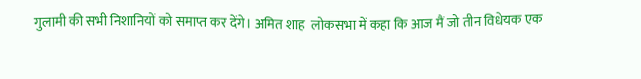गुलामी की सभी निशानियों को समाप्त कर देंगे। अमित शाह  लोकसभा में कहा कि आज मैं जो तीन विधेयक एक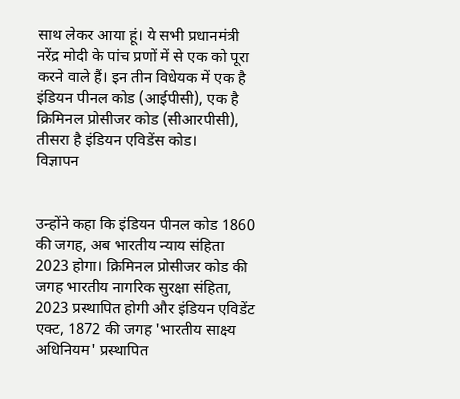साथ लेकर आया हूं। ये सभी प्रधानमंत्री नरेंद्र मोदी के पांच प्रणों में से एक को पूरा करने वाले हैं। इन तीन विधेयक में एक है इंडियन पीनल कोड (आईपीसी), एक है क्रिमिनल प्रोसीजर कोड (सीआरपीसी), तीसरा है इंडियन एविडेंस कोड।
विज्ञापन


उन्होंने कहा कि इंडियन पीनल कोड 1860 की जगह, अब भारतीय न्याय संहिता 2023 होगा। क्रिमिनल प्रोसीजर कोड की जगह भारतीय नागरिक सुरक्षा संहिता, 2023 प्रस्थापित होगी और इंडियन एविडेंट एक्ट, 1872 की जगह 'भारतीय साक्ष्य अधिनियम' प्रस्थापित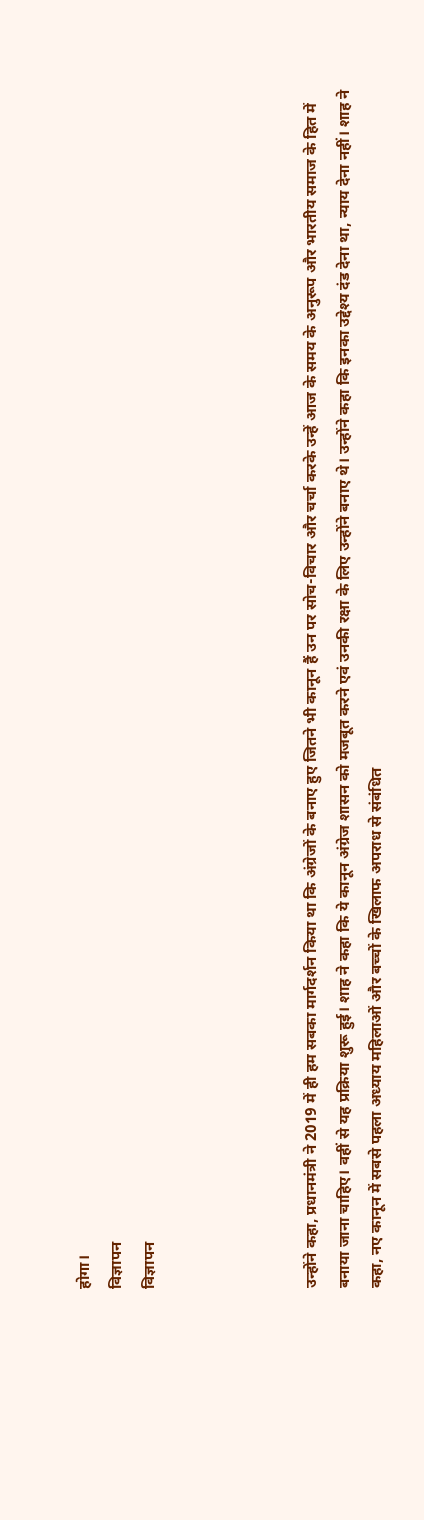होगा।
विज्ञापन
विज्ञापन




उन्होंने कहा, प्रधानमंत्री ने 2019 में ही हम सबका मार्गदर्शन किया था कि अंग्रेजों के बनाए हुए जितने भी कानून हैं उन पर सोच-विचार और चर्चा करके उन्हें आज के समय के अनुरूप और भारतीय समाज के हित में बनाया जाना चाहिए। वहीं से यह प्रक्रिया शुरू हुई। शाह ने कहा कि ये कानून अंग्रेज शासन को मजबूत करने एवं उनकी रक्षा के लिए उन्होंने बनाए थे। उन्होंने कहा कि इनका उद्देश्य दंड देना था, न्याय देना नहीं। शाह ने कहा, नए कानून में सबसे पहला अध्याय महिलाओं और बच्चों के खिलाफ अपराध से संबंधित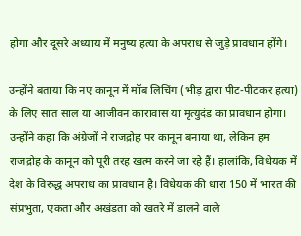होगा और दूसरे अध्याय में मनुष्य हत्या के अपराध से जुड़े प्रावधान होंगे।

उन्होंने बताया कि नए कानून में मॉब लिचिंग (भीड़ द्वारा पीट-पीटकर हत्या) के लिए सात साल या आजीवन कारावास या मृत्युदंड का प्रावधान होगा। उन्होंने कहा कि अंग्रेजों ने राजद्रोह पर कानून बनाया था, लेकिन हम राजद्रोह के कानून को पूरी तरह खत्म करने जा रहे हैं। हालांकि, विधेयक में देश के विरुद्ध अपराध का प्रावधान है। विधेयक की धारा 150 में भारत की संप्रभुता, एकता और अखंडता को खतरे में डालने वाले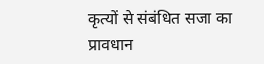कृत्यों से संबंधित सजा का प्रावधान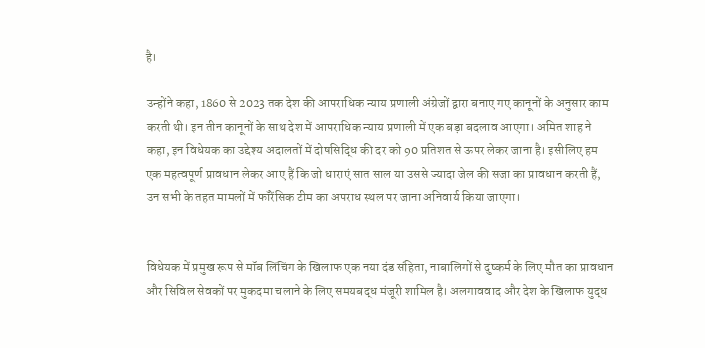है।

उन्होंने कहा, 1860 से 2023 तक देश की आपराधिक न्याय प्रणाली अंग्रेजों द्वारा बनाए गए कानूनों के अनुसार काम करती थी। इन तीन कानूनों के साथ देश में आपराधिक न्याय प्रणाली में एक बड़ा बदलाव आएगा। अमित शाह ने कहा, इन विधेयक का उद्देश्य अदालतों में दोषसिद्धि की दर को 90 प्रतिशत से ऊपर लेकर जाना है। इसीलिए हम एक महत्वपूर्ण प्रावधान लेकर आए हैं कि जो धाराएं सात साल या उससे ज्यादा जेल की सजा का प्रावधान करती हैं, उन सभी के तहत मामलों में फॉरेंसिक टीम का अपराध स्थल पर जाना अनिवार्य किया जाएगा।


विधेयक में प्रमुख रूप से मॉब लिंचिंग के खिलाफ एक नया दंड संहिता, नाबालिगों से दुष्कर्म के लिए मौत का प्रावधान और सिविल सेवकों पर मुकदमा चलाने के लिए समयबद्ध मंजूरी शामिल है। अलगाववाद और देश के खिलाफ युद्ध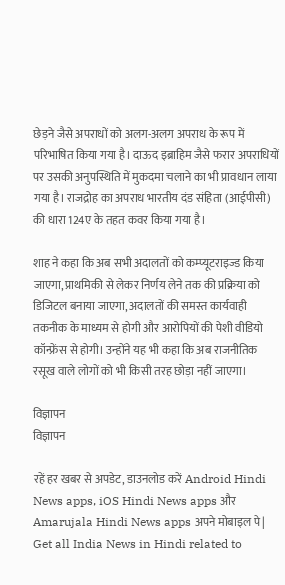छेड़ने जैसे अपराधों को अलग-अलग अपराध के रूप में परिभाषित किया गया है। दाऊद इब्राहिम जैसे फरार अपराधियों पर उसकी अनुपस्थिति में मुकदमा चलाने का भी प्रावधान लाया गया है। राजद्रोह का अपराध भारतीय दंड संहिता (आईपीसी) की धारा 124ए के तहत कवर किया गया है।

शाह ने कहा कि अब सभी अदालतों को कम्प्यूटराइज्ड किया जाएगा, प्राथमिकी से लेकर निर्णय लेने तक की प्रक्रिया को डिजिटल बनाया जाएगा, अदालतों की समस्त कार्यवाही तकनीक के माध्यम से होगी और आरोपियों की पेशी वीडियो कॉन्फ्रेंस से होगी। उन्होंने यह भी कहा कि अब राजनीतिक रसूख वाले लोगों को भी किसी तरह छोड़ा नहीं जाएगा।

विज्ञापन
विज्ञापन

रहें हर खबर से अपडेट, डाउनलोड करें Android Hindi News apps, iOS Hindi News apps और Amarujala Hindi News apps अपने मोबाइल पे|
Get all India News in Hindi related to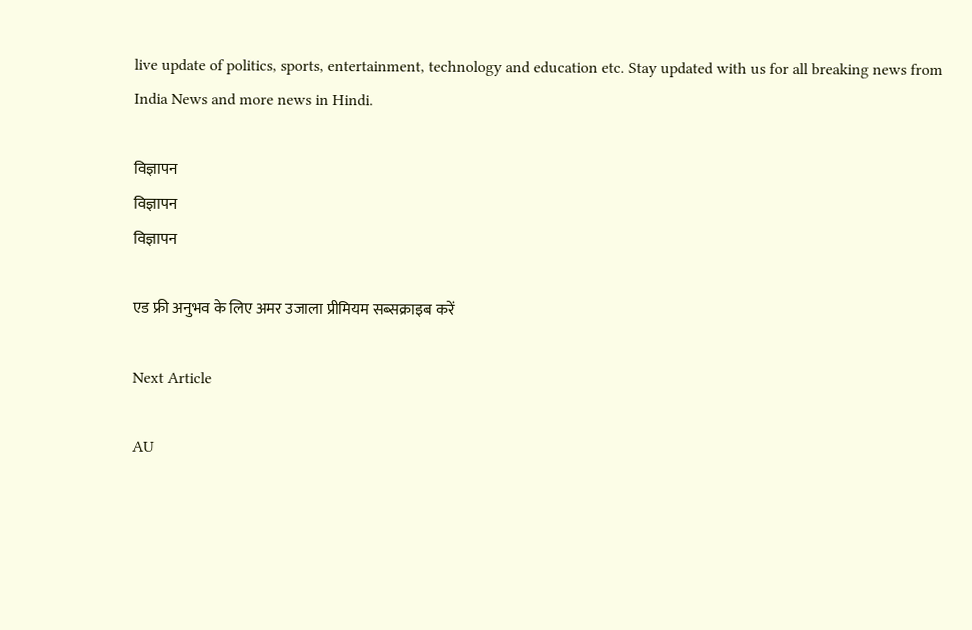live update of politics, sports, entertainment, technology and education etc. Stay updated with us for all breaking news from India News and more news in Hindi.

विज्ञापन
विज्ञापन
विज्ञापन

एड फ्री अनुभव के लिए अमर उजाला प्रीमियम सब्सक्राइब करें

Next Article

AU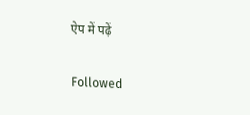ऐप में पढ़ें

Followed